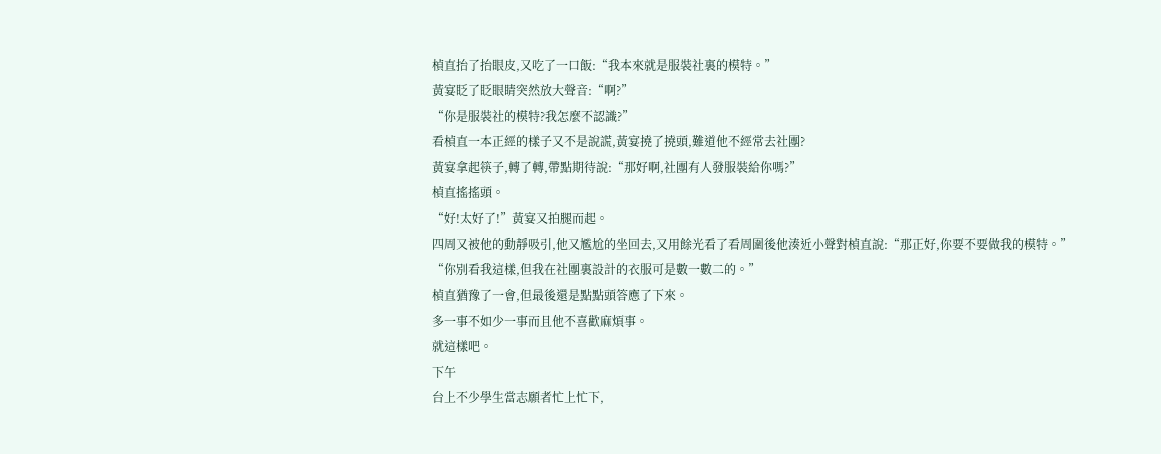楨直抬了抬眼皮,又吃了一口飯:“我本來就是服裝社裏的模特。”
黃宴眨了眨眼睛突然放大聲音:“啊?”
“你是服裝社的模特?我怎麼不認識?”
看楨直一本正經的樣子又不是說謊,黃宴撓了撓頭,難道他不經常去社團?
黃宴拿起筷子,轉了轉,帶點期待說:“那好啊,社團有人發服裝給你嗎?”
楨直搖搖頭。
“好!太好了!”黃宴又拍腿而起。
四周又被他的動靜吸引,他又尷尬的坐回去,又用餘光看了看周圍後他湊近小聲對楨直說:“那正好,你要不要做我的模特。”
“你別看我這樣,但我在社團裏設計的衣服可是數一數二的。”
楨直猶豫了一會,但最後還是點點頭答應了下來。
多一事不如少一事而且他不喜歡麻煩事。
就這樣吧。
下午
台上不少學生當志願者忙上忙下,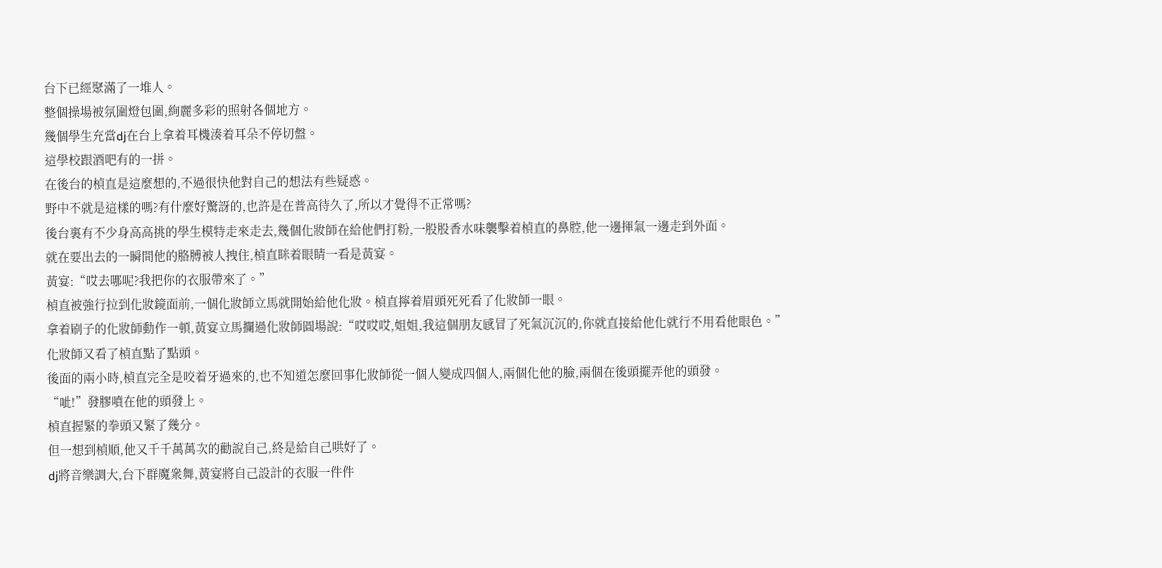台下已經聚滿了一堆人。
整個操場被氛圍燈包圍,絢麗多彩的照射各個地方。
幾個學生充當dj在台上拿着耳機湊着耳朵不停切盤。
這學校跟酒吧有的一拼。
在後台的楨直是這麼想的,不過很快他對自己的想法有些疑惑。
野中不就是這樣的嗎?有什麼好驚訝的,也許是在普高待久了,所以才覺得不正常嗎?
後台裏有不少身高高挑的學生模特走來走去,幾個化妝師在給他們打粉,一股股香水味襲擊着楨直的鼻腔,他一邊揮氣一邊走到外面。
就在要出去的一瞬間他的胳膊被人拽住,楨直眯着眼睛一看是黃宴。
黃宴:“哎去哪呢?我把你的衣服帶來了。”
楨直被強行拉到化妝鏡面前,一個化妝師立馬就開始給他化妝。楨直擰着眉頭死死看了化妝師一眼。
拿着刷子的化妝師動作一頓,黃宴立馬攔過化妝師圓場說:“哎哎哎,姐姐,我這個朋友感冒了死氣沉沉的,你就直接給他化就行不用看他眼色。”
化妝師又看了楨直點了點頭。
後面的兩小時,楨直完全是咬着牙過來的,也不知道怎麼回事化妝師從一個人變成四個人,兩個化他的臉,兩個在後頭擺弄他的頭發。
“呲!”發膠噴在他的頭發上。
楨直握緊的拳頭又緊了幾分。
但一想到楨順,他又千千萬萬次的勸說自己,終是給自己哄好了。
dj將音樂調大,台下群魔衆舞,黃宴將自己設計的衣服一件件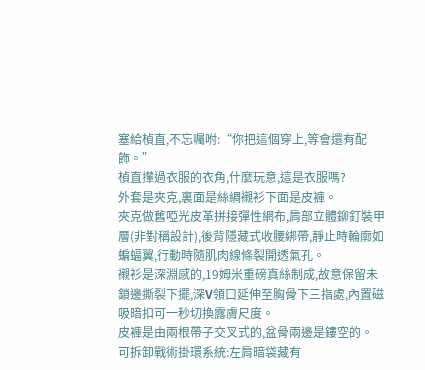塞給楨直,不忘囑咐:“你把這個穿上,等會還有配飾。”
楨直攆過衣服的衣角,什麼玩意,這是衣服嗎?
外套是夾克,裏面是絲綢襯衫下面是皮褲。
夾克做舊啞光皮革拼接彈性網布,肩部立體鉚釘裝甲層(非對稱設計),後背隱藏式收腰綁帶,靜止時輪廓如蝙蝠翼,行動時隨肌肉線條裂開透氣孔。
襯衫是深淵感的,19姆米重磅真絲制成,故意保留未鎖邊撕裂下擺,深V領口延伸至胸骨下三指處,內置磁吸暗扣可一秒切換露膚尺度。
皮褲是由兩根帶子交叉式的,盆骨兩邊是鏤空的。
可拆卸戰術掛環系統:左肩暗袋藏有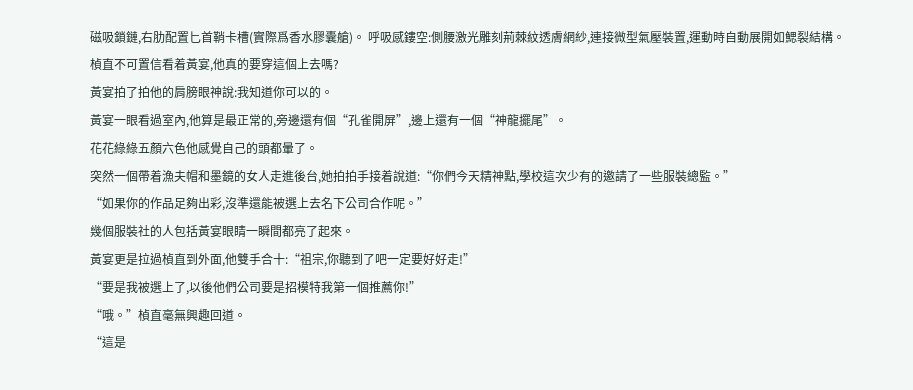磁吸鎖鏈,右肋配置匕首鞘卡槽(實際爲香水膠囊艙)。 呼吸感鏤空:側腰激光雕刻荊棘紋透膚網紗,連接微型氣壓裝置,運動時自動展開如鰓裂結構。
楨直不可置信看着黃宴,他真的要穿這個上去嗎?
黃宴拍了拍他的肩膀眼神說:我知道你可以的。
黃宴一眼看過室內,他算是最正常的,旁邊還有個“孔雀開屏”,邊上還有一個“神龍擺尾”。
花花綠綠五顏六色他感覺自己的頭都暈了。
突然一個帶着漁夫帽和墨鏡的女人走進後台,她拍拍手接着說道:“你們今天精神點,學校這次少有的邀請了一些服裝總監。”
“如果你的作品足夠出彩,沒準還能被選上去名下公司合作呢。”
幾個服裝社的人包括黃宴眼睛一瞬間都亮了起來。
黃宴更是拉過楨直到外面,他雙手合十:“祖宗,你聽到了吧一定要好好走!”
“要是我被選上了,以後他們公司要是招模特我第一個推薦你!”
“哦。”楨直毫無興趣回道。
“這是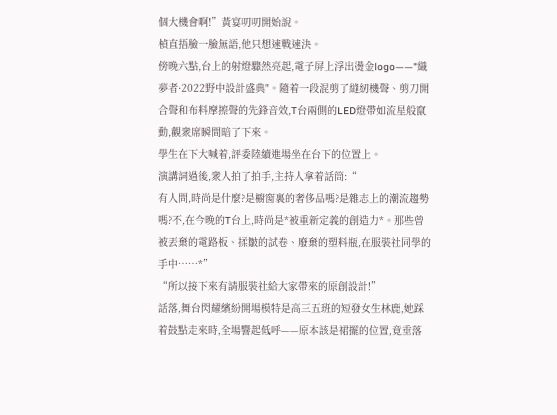個大機會啊!”黃宴叨叨開始說。
楨直捂臉一臉無語,他只想速戰速決。
傍晚六點,台上的射燈驟然亮起,電子屏上浮出燙金logo——"織夢者·2022野中設計盛典"。隨着一段混剪了縫紉機聲、剪刀開合聲和布料摩擦聲的先鋒音效,T台兩側的LED燈帶如流星般竄動,觀衆席瞬間暗了下來。
學生在下大喊着,評委陸續進場坐在台下的位置上。
演講詞過後,衆人拍了拍手,主持人拿着話筒:“
有人問,時尚是什麼?是櫥窗裏的奢侈品嗎?是雜志上的潮流趨勢嗎?不,在今晚的T台上,時尚是*被重新定義的創造力*。那些曾被丟棄的電路板、揉皺的試卷、廢棄的塑料瓶,在服裝社同學的手中……*”
“所以接下來有請服裝社給大家帶來的原創設計!”
話落,舞台閃耀繽紛開場模特是高三五班的短發女生林鹿,她踩着鼓點走來時,全場響起低呼——原本該是裙擺的位置,竟垂落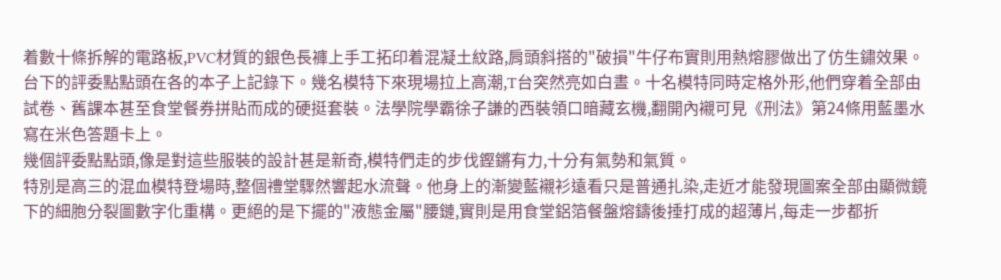着數十條拆解的電路板,PVC材質的銀色長褲上手工拓印着混凝土紋路,肩頭斜搭的"破損"牛仔布實則用熱熔膠做出了仿生鏽效果。
台下的評委點點頭在各的本子上記錄下。幾名模特下來現場拉上高潮,T台突然亮如白晝。十名模特同時定格外形,他們穿着全部由試卷、舊課本甚至食堂餐券拼貼而成的硬挺套裝。法學院學霸徐子謙的西裝領口暗藏玄機,翻開內襯可見《刑法》第24條用藍墨水寫在米色答題卡上。
幾個評委點點頭,像是對這些服裝的設計甚是新奇,模特們走的步伐鏗鏘有力,十分有氣勢和氣質。
特別是高三的混血模特登場時,整個禮堂驟然響起水流聲。他身上的漸變藍襯衫遠看只是普通扎染,走近才能發現圖案全部由顯微鏡下的細胞分裂圖數字化重構。更絕的是下擺的"液態金屬"腰鏈,實則是用食堂鋁箔餐盤熔鑄後捶打成的超薄片,每走一步都折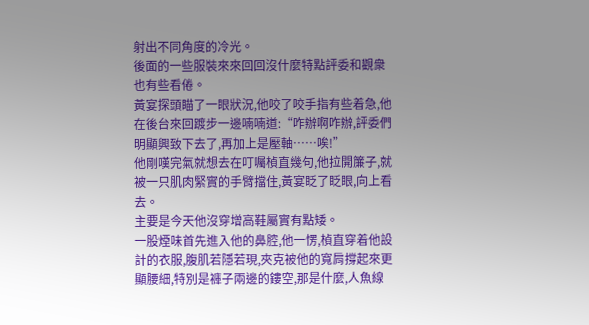射出不同角度的冷光。
後面的一些服裝來來回回沒什麼特點評委和觀衆也有些看倦。
黃宴探頭瞄了一眼狀況,他咬了咬手指有些着急,他在後台來回踱步一邊喃喃道:“咋辦啊咋辦,評委們明顯興致下去了,再加上是壓軸……唉!”
他剛嘆完氣就想去在叮囑楨直幾句,他拉開簾子,就被一只肌肉緊實的手臂擋住,黃宴眨了眨眼,向上看去。
主要是今天他沒穿增高鞋屬實有點矮。
一股煙味首先進入他的鼻腔,他一愣,楨直穿着他設計的衣服,腹肌若隱若現,夾克被他的寬肩撐起來更顯腰細,特別是褲子兩邊的鏤空,那是什麼,人魚線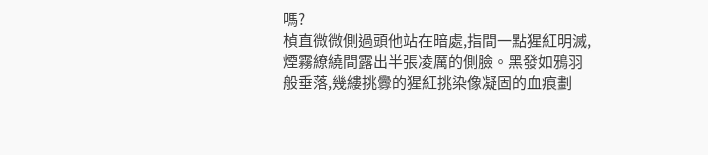嗎?
楨直微微側過頭他站在暗處,指間一點猩紅明滅,煙霧繚繞間露出半張凌厲的側臉。黑發如鴉羽般垂落,幾縷挑釁的猩紅挑染像凝固的血痕劃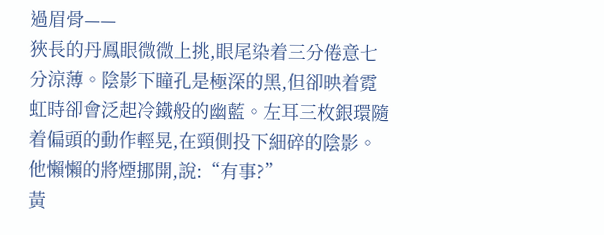過眉骨——
狹長的丹鳳眼微微上挑,眼尾染着三分倦意七分涼薄。陰影下瞳孔是極深的黑,但卻映着霓虹時卻會泛起冷鐵般的幽藍。左耳三枚銀環隨着偏頭的動作輕晃,在頸側投下細碎的陰影。
他懶懶的將煙挪開,說:“有事?”
黃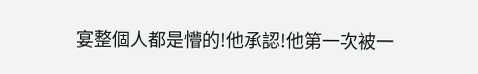宴整個人都是懵的!他承認!他第一次被一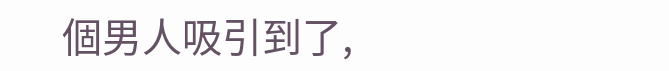個男人吸引到了,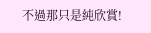不過那只是純欣賞!